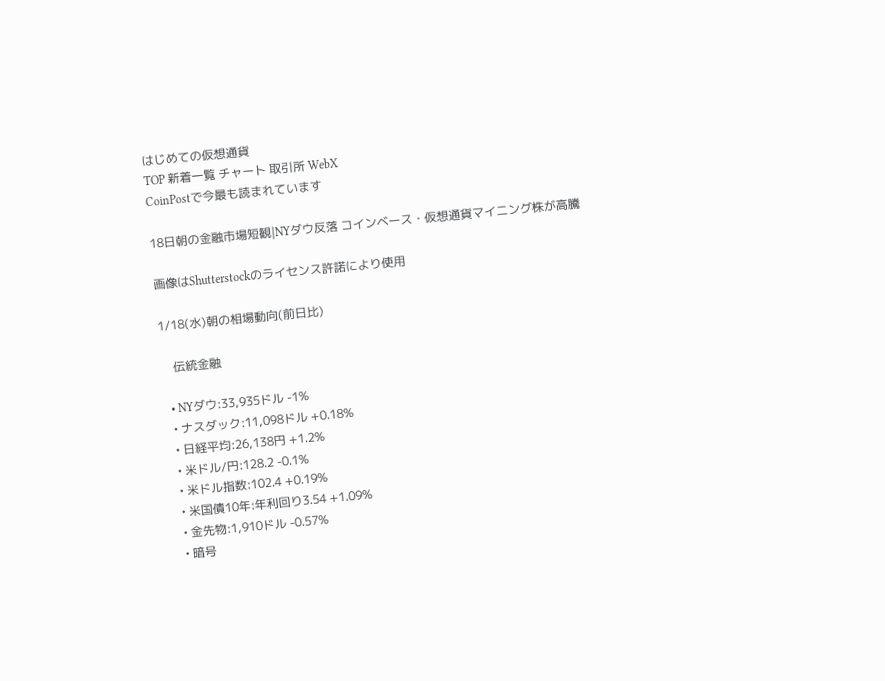はじめての仮想通貨
TOP 新着一覧 チャート 取引所 WebX
CoinPostで今最も読まれています

18日朝の金融市場短観|NYダウ反落 コインベース・仮想通貨マイニング株が高騰

画像はShutterstockのライセンス許諾により使用

1/18(水)朝の相場動向(前日比)

    伝統金融

  • NYダウ:33,935ドル -1%
  • ナスダック:11,098ドル +0.18%
  • 日経平均:26,138円 +1.2%
  • 米ドル/円:128.2 -0.1%
  • 米ドル指数:102.4 +0.19%
  • 米国債10年:年利回り3.54 +1.09%
  • 金先物:1,910ドル -0.57%
  • 暗号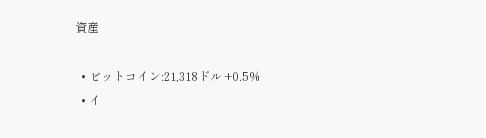資産

  • ビットコイン:21,318ドル +0.5%
  • イ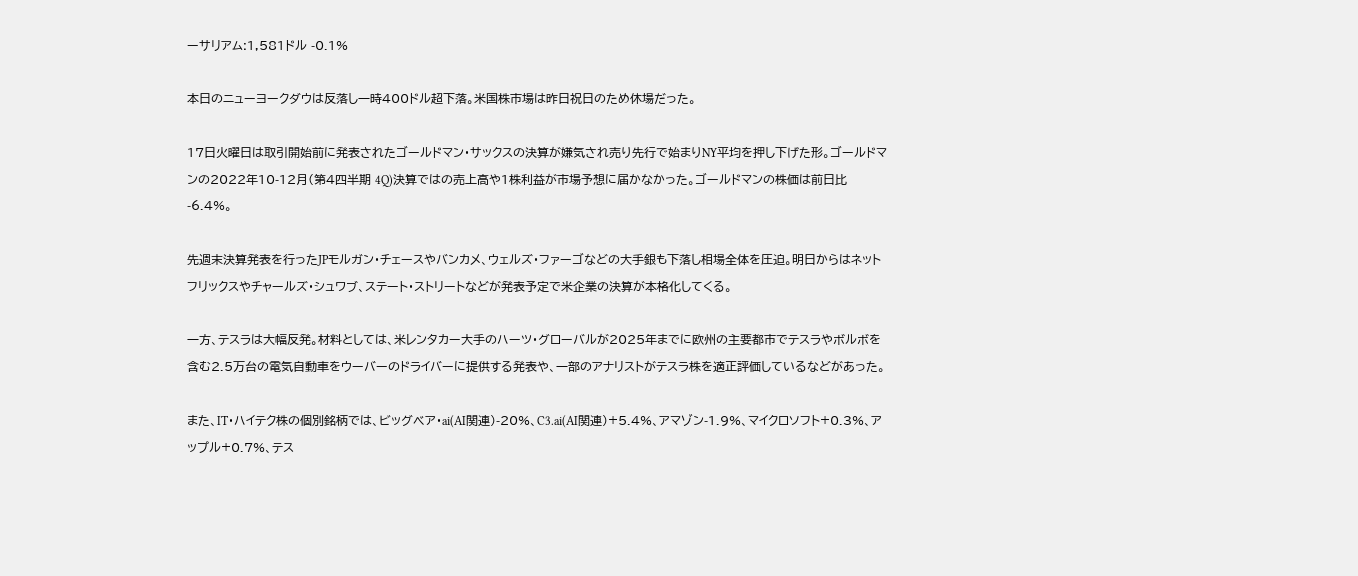ーサリアム:1,581ドル -0.1%

本日のニューヨークダウは反落し一時400ドル超下落。米国株市場は昨日祝日のため休場だった。

17日火曜日は取引開始前に発表されたゴールドマン・サックスの決算が嫌気され売り先行で始まりNY平均を押し下げた形。ゴールドマンの2022年10-12月(第4四半期 4Q)決算ではの売上高や1株利益が市場予想に届かなかった。ゴールドマンの株価は前日比-6.4%。

先週末決算発表を行ったJPモルガン・チェースやバンカメ、ウェルズ・ファーゴなどの大手銀も下落し相場全体を圧迫。明日からはネットフリックスやチャールズ・シュワブ、ステート・ストリートなどが発表予定で米企業の決算が本格化してくる。

一方、テスラは大幅反発。材料としては、米レンタカー大手のハーツ・グローバルが2025年までに欧州の主要都市でテスラやボルボを含む2.5万台の電気自動車をウーバーのドライバーに提供する発表や、一部のアナリストがテスラ株を適正評価しているなどがあった。

また、IT・ハイテク株の個別銘柄では、ビッグベア・ai(AI関連)-20%、C3.ai(AI関連)+5.4%、アマゾン-1.9%、マイクロソフト+0.3%、アップル+0.7%、テス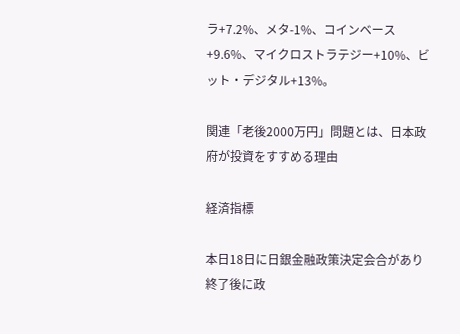ラ+7.2%、メタ-1%、コインベース+9.6%、マイクロストラテジー+10%、ビット・デジタル+13%。

関連「老後2000万円」問題とは、日本政府が投資をすすめる理由

経済指標

本日18日に日銀金融政策決定会合があり終了後に政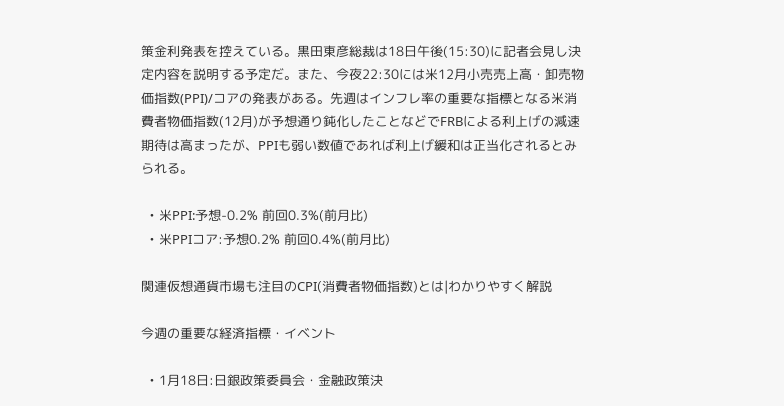策金利発表を控えている。黒田東彦総裁は18日午後(15:30)に記者会見し決定内容を説明する予定だ。また、今夜22:30には米12月小売売上高・卸売物価指数(PPI)/コアの発表がある。先週はインフレ率の重要な指標となる米消費者物価指数(12月)が予想通り鈍化したことなどでFRBによる利上げの減速期待は高まったが、PPIも弱い数値であれば利上げ緩和は正当化されるとみられる。

  • 米PPI:予想-0.2% 前回0.3%(前月比)
  • 米PPIコア:予想0.2% 前回0.4%(前月比)

関連仮想通貨市場も注目のCPI(消費者物価指数)とは|わかりやすく解説

今週の重要な経済指標・イベント

  • 1月18日:日銀政策委員会・金融政策決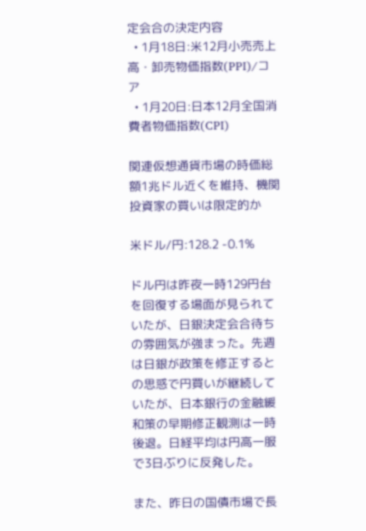定会合の決定内容
  • 1月18日:米12月小売売上高・卸売物価指数(PPI)/コア
  • 1月20日:日本12月全国消費者物価指数(CPI)

関連仮想通貨市場の時価総額1兆ドル近くを維持、機関投資家の買いは限定的か

米ドル/円:128.2 -0.1%

ドル円は昨夜一時129円台を回復する場面が見られていたが、日銀決定会合待ちの雰囲気が強まった。先週は日銀が政策を修正するとの思惑で円買いが継続していたが、日本銀行の金融緩和策の早期修正観測は一時後退。日経平均は円高一服で3日ぶりに反発した。

また、昨日の国債市場で長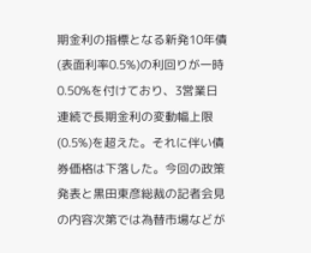期金利の指標となる新発10年債(表面利率0.5%)の利回りが一時0.50%を付けており、3営業日連続で長期金利の変動幅上限(0.5%)を超えた。それに伴い債券価格は下落した。今回の政策発表と黒田東彦総裁の記者会見の内容次第では為替市場などが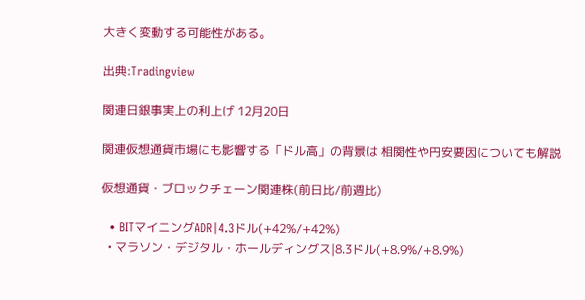大きく変動する可能性がある。

出典:Tradingview

関連日銀事実上の利上げ 12月20日

関連仮想通貨市場にも影響する「ドル高」の背景は 相関性や円安要因についても解説

仮想通貨・ブロックチェーン関連株(前日比/前週比)

  • BITマイニングADR|4.3ドル(+42%/+42%)
  • マラソン・デジタル・ホールディングス|8.3ドル(+8.9%/+8.9%)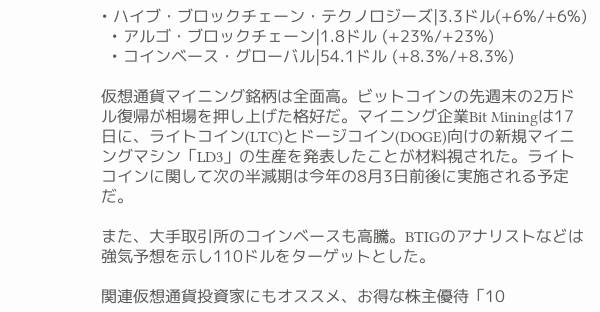• ハイブ・ブロックチェーン・テクノロジーズ|3.3ドル(+6%/+6%)
  • アルゴ・ブロックチェーン|1.8ドル (+23%/+23%)
  • コインベース・グローバル|54.1ドル (+8.3%/+8.3%)

仮想通貨マイニング銘柄は全面高。ビットコインの先週末の2万ドル復帰が相場を押し上げた格好だ。マイニング企業Bit Miningは17日に、ライトコイン(LTC)とドージコイン(DOGE)向けの新規マイニングマシン「LD3」の生産を発表したことが材料視された。ライトコインに関して次の半減期は今年の8月3日前後に実施される予定だ。

また、大手取引所のコインベースも高騰。BTIGのアナリストなどは強気予想を示し110ドルをターゲットとした。

関連仮想通貨投資家にもオススメ、お得な株主優待「10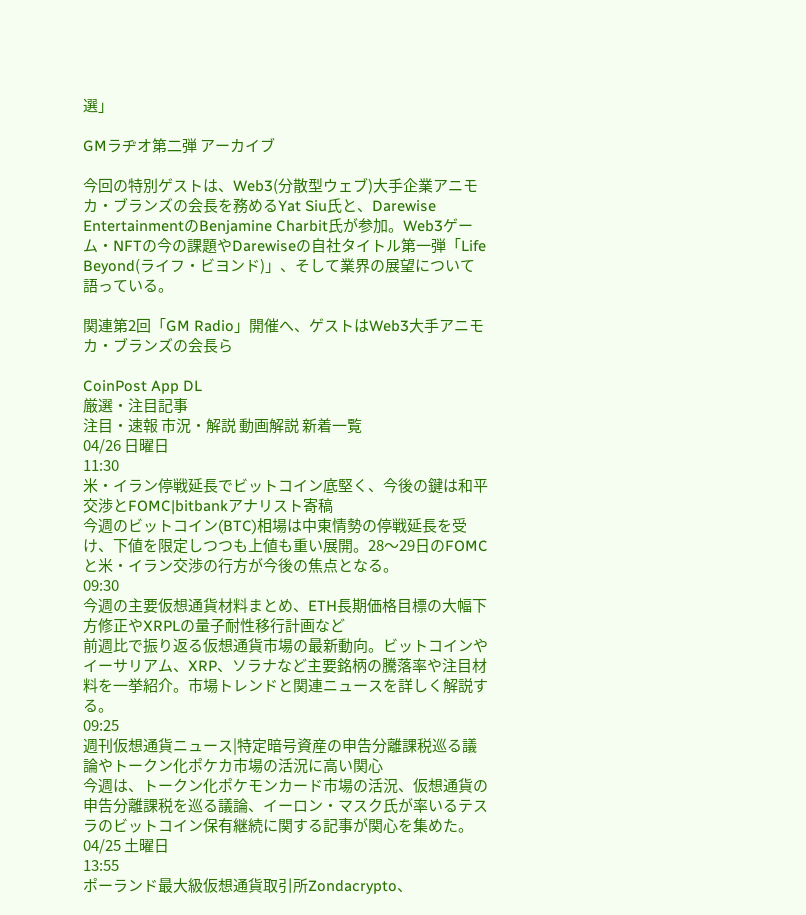選」

GMラヂオ第二弾 アーカイブ

今回の特別ゲストは、Web3(分散型ウェブ)大手企業アニモカ・ブランズの会長を務めるYat Siu氏と、Darewise EntertainmentのBenjamine Charbit氏が参加。Web3ゲーム・NFTの今の課題やDarewiseの自社タイトル第一弾「Life Beyond(ライフ・ビヨンド)」、そして業界の展望について語っている。

関連第2回「GM Radio」開催へ、ゲストはWeb3大手アニモカ・ブランズの会長ら

CoinPost App DL
厳選・注目記事
注目・速報 市況・解説 動画解説 新着一覧
04/26 日曜日
11:30
米・イラン停戦延長でビットコイン底堅く、今後の鍵は和平交渉とFOMC|bitbankアナリスト寄稿
今週のビットコイン(BTC)相場は中東情勢の停戦延長を受け、下値を限定しつつも上値も重い展開。28〜29日のFOMCと米・イラン交渉の行方が今後の焦点となる。
09:30
今週の主要仮想通貨材料まとめ、ETH長期価格目標の大幅下方修正やXRPLの量子耐性移行計画など
前週比で振り返る仮想通貨市場の最新動向。ビットコインやイーサリアム、XRP、ソラナなど主要銘柄の騰落率や注目材料を一挙紹介。市場トレンドと関連ニュースを詳しく解説する。
09:25
週刊仮想通貨ニュース|特定暗号資産の申告分離課税巡る議論やトークン化ポケカ市場の活況に高い関心
今週は、トークン化ポケモンカード市場の活況、仮想通貨の申告分離課税を巡る議論、イーロン・マスク氏が率いるテスラのビットコイン保有継続に関する記事が関心を集めた。
04/25 土曜日
13:55
ポーランド最大級仮想通貨取引所Zondacrypto、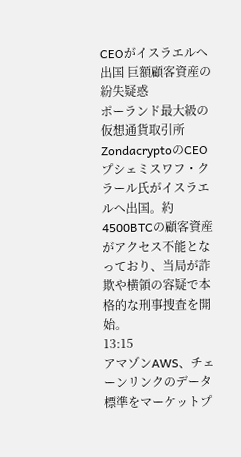CEOがイスラエルへ出国 巨額顧客資産の紛失疑惑
ポーランド最大級の仮想通貨取引所ZondacryptoのCEOプシェミスワフ・クラール氏がイスラエルへ出国。約4500BTCの顧客資産がアクセス不能となっており、当局が詐欺や横領の容疑で本格的な刑事捜査を開始。
13:15
アマゾンAWS、チェーンリンクのデータ標準をマーケットプ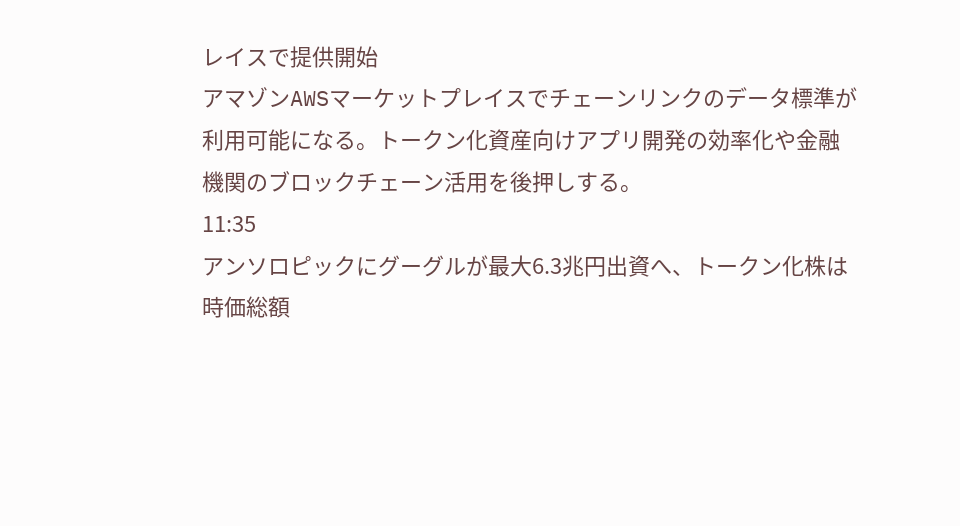レイスで提供開始
アマゾンAWSマーケットプレイスでチェーンリンクのデータ標準が利用可能になる。トークン化資産向けアプリ開発の効率化や金融機関のブロックチェーン活用を後押しする。
11:35
アンソロピックにグーグルが最大6.3兆円出資へ、トークン化株は時価総額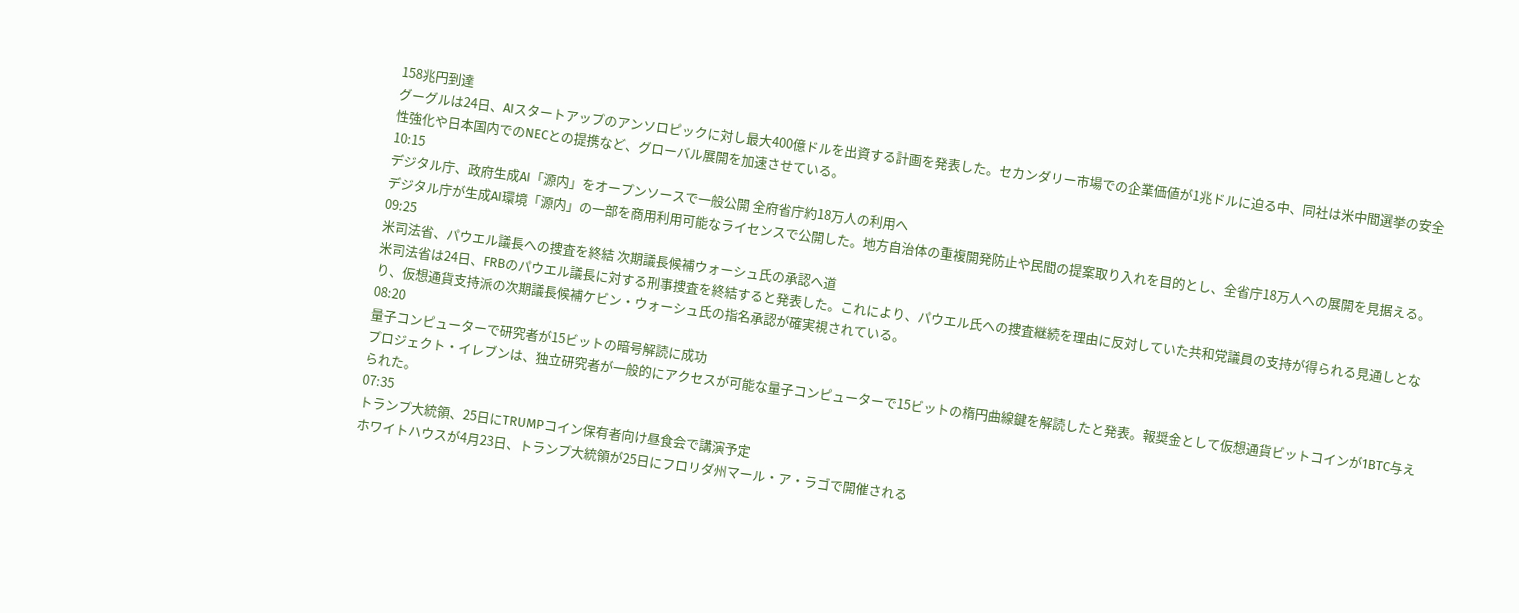158兆円到達
グーグルは24日、AIスタートアップのアンソロピックに対し最大400億ドルを出資する計画を発表した。セカンダリー市場での企業価値が1兆ドルに迫る中、同社は米中間選挙の安全性強化や日本国内でのNECとの提携など、グローバル展開を加速させている。
10:15
デジタル庁、政府生成AI「源内」をオープンソースで一般公開 全府省庁約18万人の利用へ
デジタル庁が生成AI環境「源内」の一部を商用利用可能なライセンスで公開した。地方自治体の重複開発防止や民間の提案取り入れを目的とし、全省庁18万人への展開を見据える。
09:25
米司法省、パウエル議長への捜査を終結 次期議長候補ウォーシュ氏の承認へ道
米司法省は24日、FRBのパウエル議長に対する刑事捜査を終結すると発表した。これにより、パウエル氏への捜査継続を理由に反対していた共和党議員の支持が得られる見通しとなり、仮想通貨支持派の次期議長候補ケビン・ウォーシュ氏の指名承認が確実視されている。
08:20
量子コンピューターで研究者が15ビットの暗号解読に成功
プロジェクト・イレブンは、独立研究者が一般的にアクセスが可能な量子コンピューターで15ビットの楕円曲線鍵を解読したと発表。報奨金として仮想通貨ビットコインが1BTC与えられた。
07:35
トランプ大統領、25日にTRUMPコイン保有者向け昼食会で講演予定
ホワイトハウスが4月23日、トランプ大統領が25日にフロリダ州マール・ア・ラゴで開催される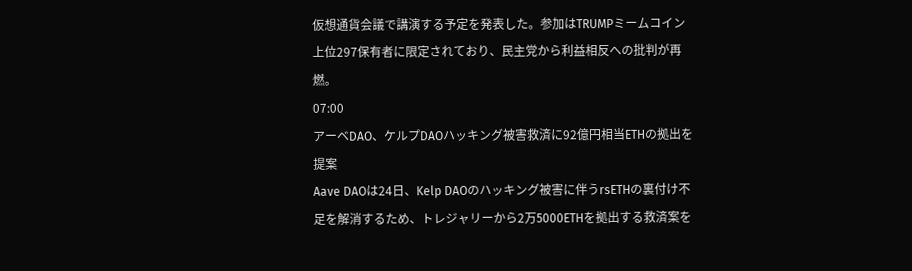仮想通貨会議で講演する予定を発表した。参加はTRUMPミームコイン上位297保有者に限定されており、民主党から利益相反への批判が再燃。
07:00
アーベDAO、ケルプDAOハッキング被害救済に92億円相当ETHの拠出を提案
Aave DAOは24日、Kelp DAOのハッキング被害に伴うrsETHの裏付け不足を解消するため、トレジャリーから2万5000ETHを拠出する救済案を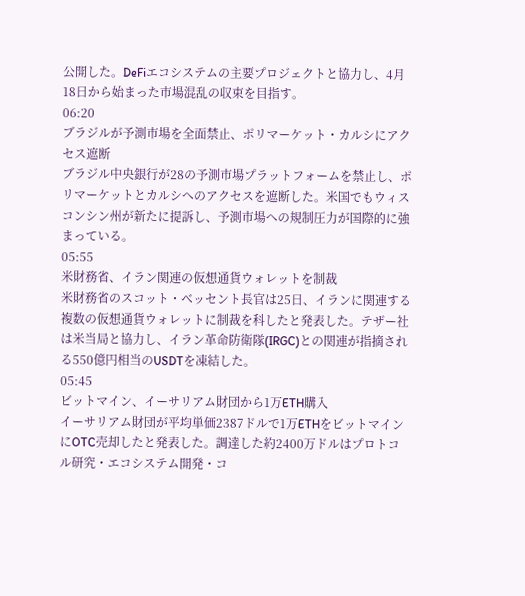公開した。DeFiエコシステムの主要プロジェクトと協力し、4月18日から始まった市場混乱の収束を目指す。
06:20
ブラジルが予測市場を全面禁止、ポリマーケット・カルシにアクセス遮断
ブラジル中央銀行が28の予測市場プラットフォームを禁止し、ポリマーケットとカルシへのアクセスを遮断した。米国でもウィスコンシン州が新たに提訴し、予測市場への規制圧力が国際的に強まっている。
05:55
米財務省、イラン関連の仮想通貨ウォレットを制裁
米財務省のスコット・ベッセント長官は25日、イランに関連する複数の仮想通貨ウォレットに制裁を科したと発表した。テザー社は米当局と協力し、イラン革命防衛隊(IRGC)との関連が指摘される550億円相当のUSDTを凍結した。
05:45
ビットマイン、イーサリアム財団から1万ETH購入
イーサリアム財団が平均単価2387ドルで1万ETHをビットマインにOTC売却したと発表した。調達した約2400万ドルはプロトコル研究・エコシステム開発・コ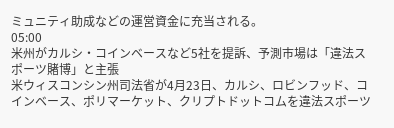ミュニティ助成などの運営資金に充当される。
05:00
米州がカルシ・コインベースなど5社を提訴、予測市場は「違法スポーツ賭博」と主張
米ウィスコンシン州司法省が4月23日、カルシ、ロビンフッド、コインベース、ポリマーケット、クリプトドットコムを違法スポーツ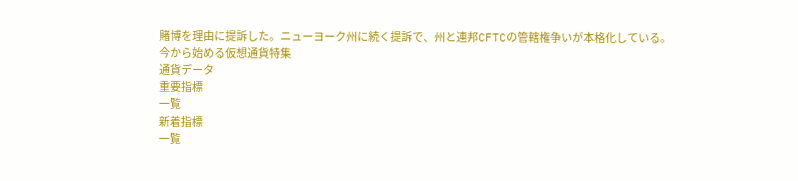賭博を理由に提訴した。ニューヨーク州に続く提訴で、州と連邦CFTCの管轄権争いが本格化している。
今から始める仮想通貨特集
通貨データ
重要指標
一覧
新着指標
一覧